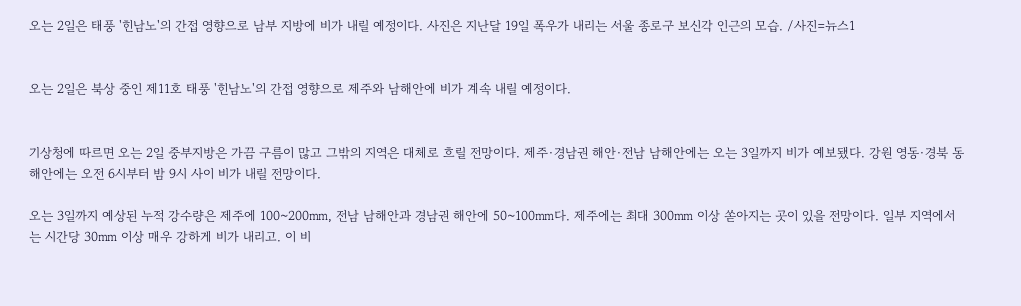오는 2일은 태풍 '힌남노'의 간접 영향으로 남부 지방에 비가 내릴 예정이다. 사진은 지난달 19일 폭우가 내리는 서울 종로구 보신각 인근의 모습. /사진=뉴스1


오는 2일은 북상 중인 제11호 태풍 '힌남노'의 간접 영향으로 제주와 남해안에 비가 계속 내릴 예정이다.


기상청에 따르면 오는 2일 중부지방은 가끔 구름이 많고 그밖의 지역은 대체로 흐릴 전망이다. 제주·경남권 해안·전남 남해안에는 오는 3일까지 비가 예보됐다. 강원 영동·경북 동해안에는 오전 6시부터 밤 9시 사이 비가 내릴 전망이다.

오는 3일까지 예상된 누적 강수량은 제주에 100~200㎜, 전남 남해안과 경남권 해안에 50~100㎜다. 제주에는 최대 300㎜ 이상 쏟아지는 곳이 있을 전망이다. 일부 지역에서는 시간당 30㎜ 이상 매우 강하게 비가 내리고. 이 비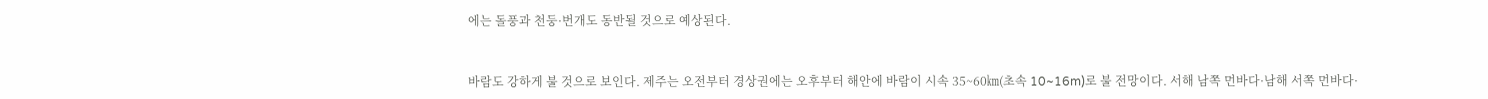에는 돌풍과 천둥·번개도 동반될 것으로 예상된다.


바람도 강하게 불 것으로 보인다. 제주는 오전부터 경상권에는 오후부터 해안에 바람이 시속 35~60㎞(초속 10~16m)로 불 전망이다. 서해 남쪽 먼바다·남해 서쪽 먼바다·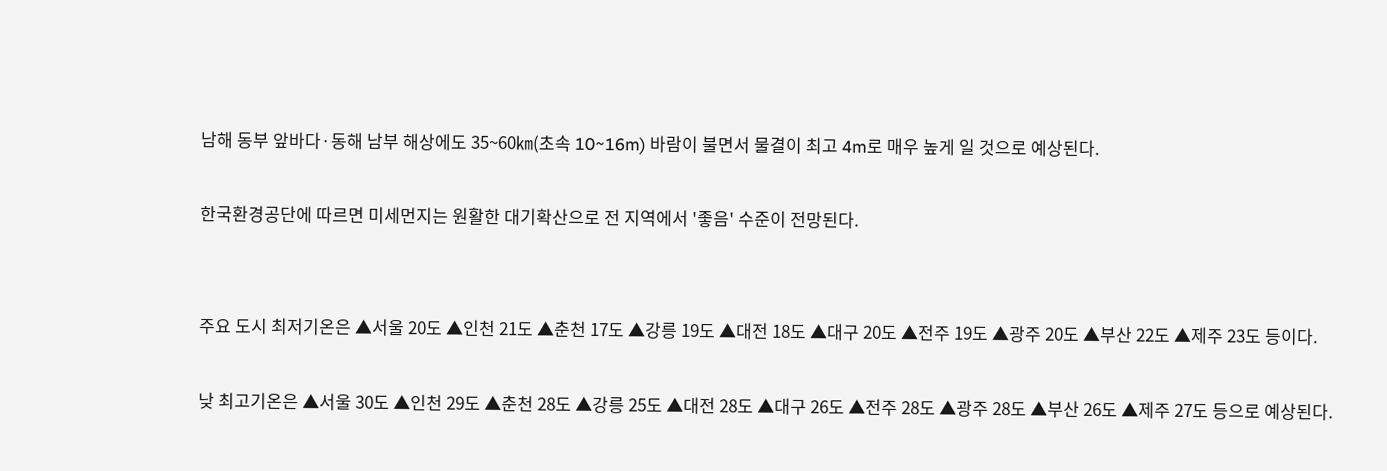남해 동부 앞바다·동해 남부 해상에도 35~60㎞(초속 10~16m) 바람이 불면서 물결이 최고 4m로 매우 높게 일 것으로 예상된다.

한국환경공단에 따르면 미세먼지는 원활한 대기확산으로 전 지역에서 '좋음' 수준이 전망된다.


주요 도시 최저기온은 ▲서울 20도 ▲인천 21도 ▲춘천 17도 ▲강릉 19도 ▲대전 18도 ▲대구 20도 ▲전주 19도 ▲광주 20도 ▲부산 22도 ▲제주 23도 등이다.

낮 최고기온은 ▲서울 30도 ▲인천 29도 ▲춘천 28도 ▲강릉 25도 ▲대전 28도 ▲대구 26도 ▲전주 28도 ▲광주 28도 ▲부산 26도 ▲제주 27도 등으로 예상된다.